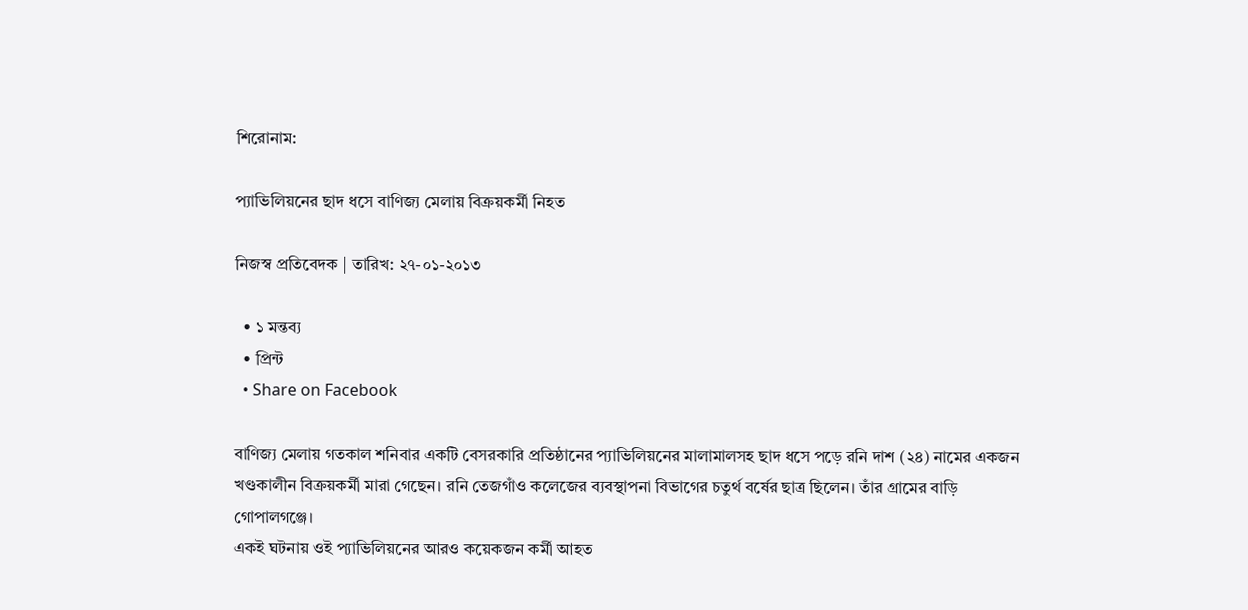শিরোনাম:

প্যাভিলিয়নের ছাদ ধসে বাণিজ্য মেলায় বিক্রয়কর্মী নিহত

নিজস্ব প্রতিবেদক | তারিখ: ২৭-০১-২০১৩

  • ১ মন্তব্য
  • প্রিন্ট
  • Share on Facebook

বাণিজ্য মেলায় গতকাল শনিবার একটি বেসরকারি প্রতিষ্ঠানের প্যাভিলিয়নের মালামালসহ ছাদ ধসে পড়ে রনি দাশ (২৪) নামের একজন খণ্ডকালীন বিক্রয়কর্মী মারা গেছেন। রনি তেজগাঁও কলেজের ব্যবস্থাপনা বিভাগের চতুর্থ বর্ষের ছাত্র ছিলেন। তাঁর গ্রামের বাড়ি গোপালগঞ্জে।
একই ঘটনায় ওই প্যাভিলিয়নের আরও কয়েকজন কর্মী আহত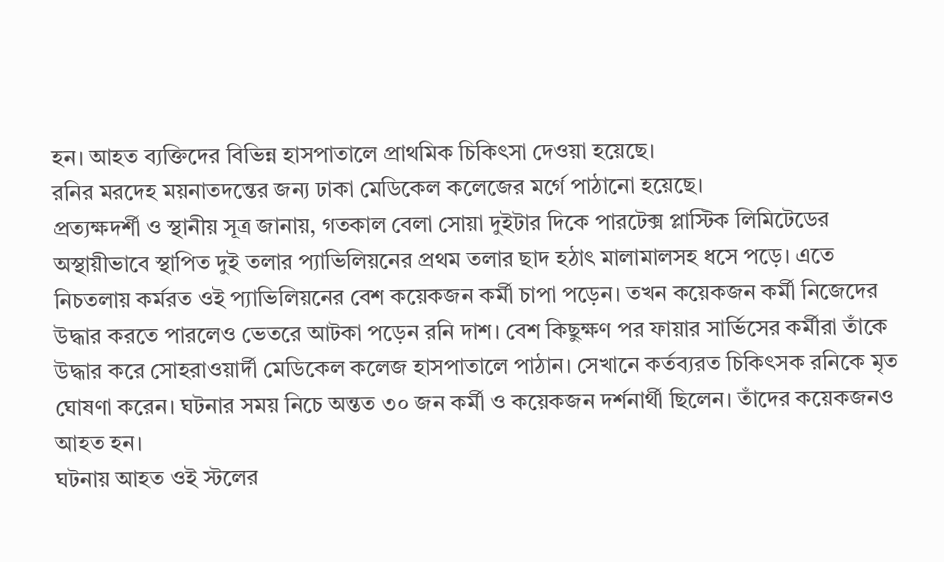হন। আহত ব্যক্তিদের বিভিন্ন হাসপাতালে প্রাথমিক চিকিৎসা দেওয়া হয়েছে।
রনির মরদেহ ময়নাতদন্তের জন্য ঢাকা মেডিকেল কলেজের মর্গে পাঠানো হয়েছে।
প্রত্যক্ষদর্শী ও স্থানীয় সূত্র জানায়, গতকাল বেলা সোয়া দুইটার দিকে পারটেক্স প্লাস্টিক লিমিটেডের অস্থায়ীভাবে স্থাপিত দুই তলার প্যাভিলিয়নের প্রথম তলার ছাদ হঠাৎ মালামালসহ ধসে পড়ে। এতে নিচতলায় কর্মরত ওই প্যাভিলিয়নের বেশ কয়েকজন কর্মী চাপা পড়েন। তখন কয়েকজন কর্মী নিজেদের উদ্ধার করতে পারলেও ভেতরে আটকা পড়েন রনি দাশ। বেশ কিছুক্ষণ পর ফায়ার সার্ভিসের কর্মীরা তাঁকে উদ্ধার করে সোহরাওয়ার্দী মেডিকেল কলেজ হাসপাতালে পাঠান। সেখানে কর্তব্যরত চিকিৎসক রনিকে মৃত ঘোষণা করেন। ঘটনার সময় নিচে অন্তত ৩০ জন কর্মী ও কয়েকজন দর্শনার্থী ছিলেন। তাঁদের কয়েকজনও আহত হন।
ঘটনায় আহত ওই স্টলের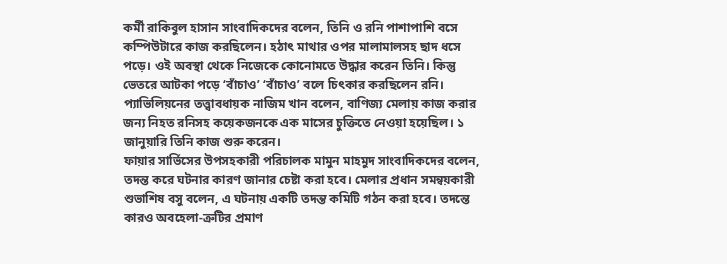কর্মী রাকিবুল হাসান সাংবাদিকদের বলেন, তিনি ও রনি পাশাপাশি বসে কম্পিউটারে কাজ করছিলেন। হঠাৎ মাথার ওপর মালামালসহ ছাদ ধসে পড়ে। ওই অবস্থা থেকে নিজেকে কোনোমতে উদ্ধার করেন তিনি। কিন্তু ভেতরে আটকা পড়ে ‘বাঁচাও’ ‘বাঁচাও’ বলে চিৎকার করছিলেন রনি।
প্যাভিলিয়নের তত্ত্বাবধায়ক নাজিম খান বলেন, বাণিজ্য মেলায় কাজ করার জন্য নিহত রনিসহ কয়েকজনকে এক মাসের চুক্তিতে নেওয়া হয়েছিল। ১ জানুয়ারি তিনি কাজ শুরু করেন।
ফায়ার সার্ভিসের উপসহকারী পরিচালক মামুন মাহমুদ সাংবাদিকদের বলেন, তদন্ত করে ঘটনার কারণ জানার চেষ্টা করা হবে। মেলার প্রধান সমন্বয়কারী শুভাশিষ বসু বলেন, এ ঘটনায় একটি তদন্ত কমিটি গঠন করা হবে। তদন্তে কারও অবহেলা-ত্রুটির প্রমাণ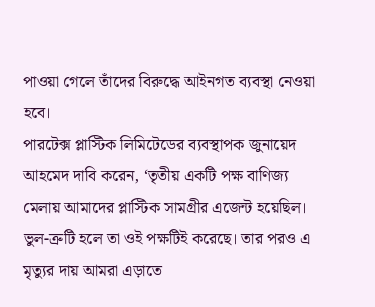পাওয়া গেলে তাঁদের বিরুদ্ধে আইনগত ব্যবস্থা নেওয়া হবে।
পারটেক্স প্লাস্টিক লিমিটেডের ব্যবস্থাপক জুনায়েদ আহমেদ দাবি করেন, ‘তৃতীয় একটি পক্ষ বাণিজ্য মেলায় আমাদের প্লাস্টিক সামগ্রীর এজেন্ট হয়েছিল। ভুল-ত্রুটি হলে তা ওই পক্ষটিই করেছে। তার পরও এ মৃত্যুর দায় আমরা এড়াতে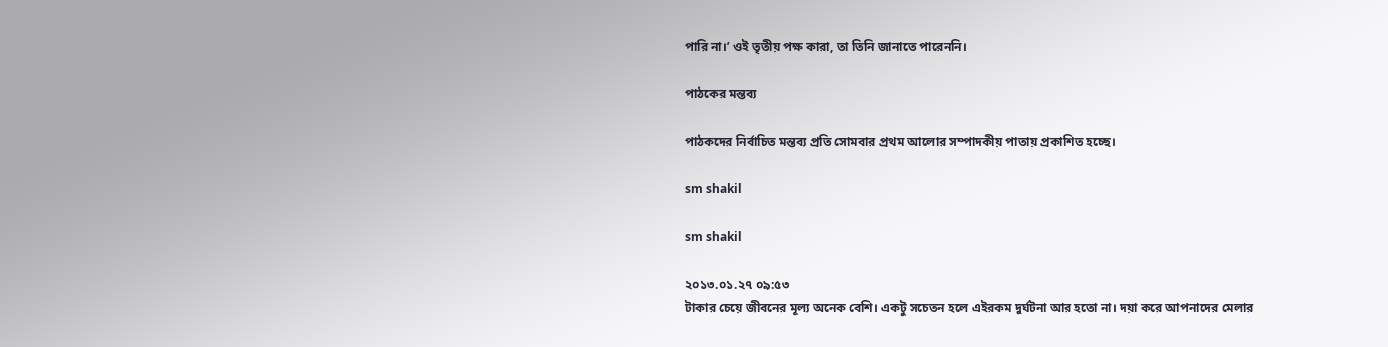পারি না।’ ওই তৃতীয় পক্ষ কারা, তা তিনি জানাতে পারেননি।

পাঠকের মন্তব্য

পাঠকদের নির্বাচিত মন্তব্য প্রতি সোমবার প্রথম আলোর সম্পাদকীয় পাতায় প্রকাশিত হচ্ছে।

sm shakil

sm shakil

২০১৩.০১.২৭ ০৯:৫৩
টাকার চেয়ে জীবনের মূল্য অনেক বেশি। একটু সচেতন হলে এইরকম দুর্ঘটনা আর হতো না। দয়া করে আপনাদের মেলার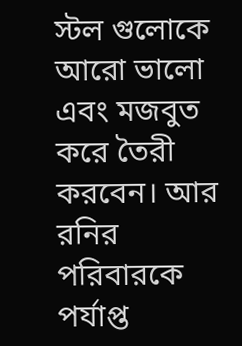স্টল গুলোকে আরো ভালো এবং মজবুত করে তৈরী করবেন। আর রনির পরিবারকে পর্যাপ্ত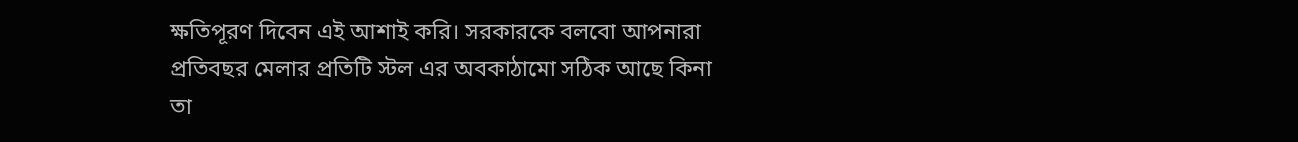ক্ষতিপূরণ দিবেন এই আশাই করি। সরকারকে বলবো আপনারা প্রতিবছর মেলার প্রতিটি স্টল এর অবকাঠামো সঠিক আছে কিনা তা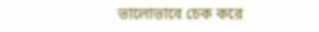ভালোভাবে চেক করে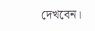দেখবেন।